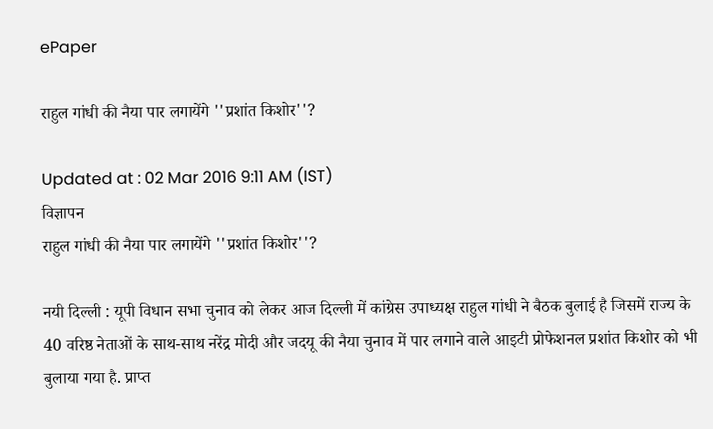ePaper

राहुल गांधी की नैया पार लगायेंगे ''प्रशांत किशोर''?

Updated at : 02 Mar 2016 9:11 AM (IST)
विज्ञापन
राहुल गांधी की नैया पार लगायेंगे ''प्रशांत किशोर''?

नयी दिल्ली : यूपी विधान सभा चुनाव को लेकर आज दिल्ली में कांग्रेस उपाध्‍यक्ष राहुल गांधी ने बैठक बुलाई है जिसमें राज्य के 40 वरिष्ठ नेताओं के साथ-साथ नरेंद्र मोदी और जदयू की नैया चुनाव में पार लगाने वाले आइटी प्रोफेशनल प्रशांत किशोर को भी बुलाया गया है. प्राप्त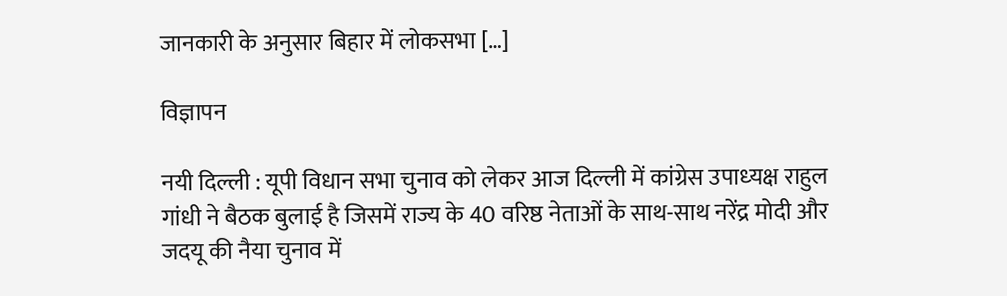जानकारी के अनुसार बिहार में लोकसभा […]

विज्ञापन

नयी दिल्ली : यूपी विधान सभा चुनाव को लेकर आज दिल्ली में कांग्रेस उपाध्‍यक्ष राहुल गांधी ने बैठक बुलाई है जिसमें राज्य के 40 वरिष्ठ नेताओं के साथ-साथ नरेंद्र मोदी और जदयू की नैया चुनाव में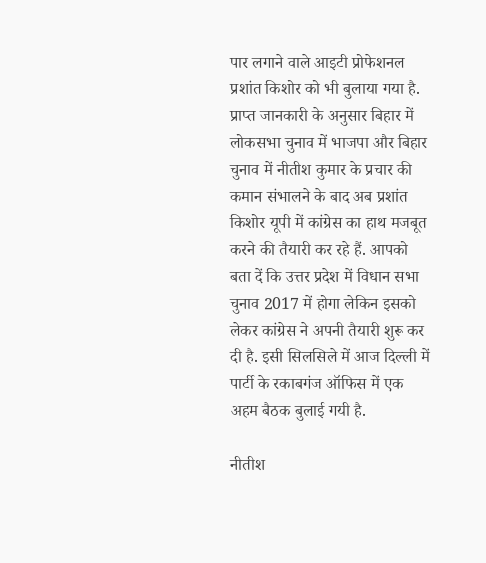पार लगाने वाले आइटी प्रोफेशनल प्रशांत किशोर को भी बुलाया गया है. प्राप्त जानकारी के अनुसार बिहार में लोकसभा चुनाव में भाजपा और बिहार चुनाव में नीतीश कुमार के प्रचार की कमान संभालने के बाद अब प्रशांत किशोर यूपी में कांग्रेस का हाथ मजबूत करने की तैयारी कर रहे हैं. आपको बता दें कि उत्तर प्रदेश में विधान सभा चुनाव 2017 में होगा लेकिन इसको लेकर कांग्रेस ने अपनी तैयारी शुरू कर दी है. इसी सिलसिले में आज दिल्ली में पार्टी के रकाबगंज ऑफिस में एक अहम बैठक बुलाई गयी है.

नीतीश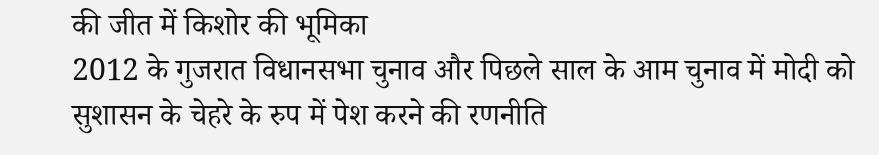की जीत में किशोर की भूमिका
2012 के गुजरात विधानसभा चुनाव और पिछले साल के आम चुनाव में मोदी को सुशासन के चेहरे के रुप में पेश करने की रणनीति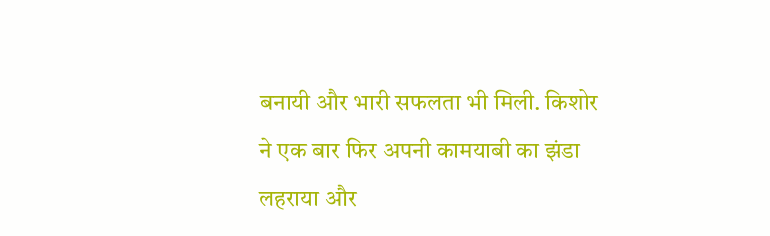बनायी और भारी सफलता भी मिली. किशोर ने एक बार फिर अपनी कामयाबी का झंडा लहराया और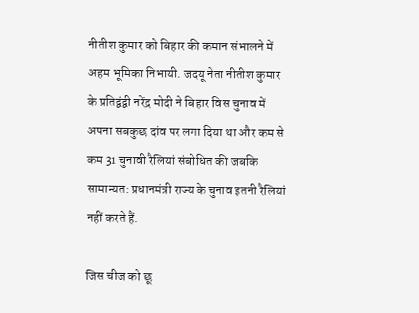नीतीश कुमार को बिहार की कमान संभालने में अहम भूमिका निभायी. जदयू नेता नीतीश कुमार के प्रतिद्वंद्वी नरेंद्र मोदी ने बिहार विस चुनाव में अपना सबकुछ दांव पर लगा दिया था और कम से कम 31 चुनावी रैलियां संबोधित की जबकि सामान्यत: प्रधानमंत्री राज्य के चुनाव इतनी रैलियां नहीं करते हैं.

जिस चीज को छू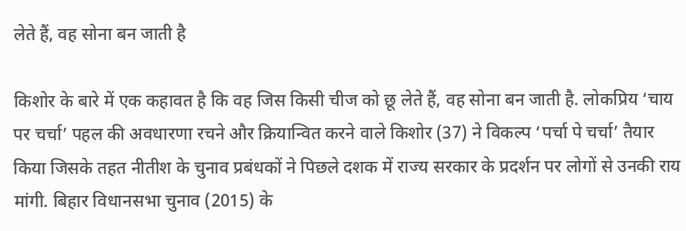लेते हैं, वह सोना बन जाती है

किशोर के बारे में एक कहावत है कि वह जिस किसी चीज को छू लेते हैं, वह सोना बन जाती है. लोकप्रिय ‘चाय पर चर्चा’ पहल की अवधारणा रचने और क्रियान्वित करने वाले किशोर (37) ने विकल्प ‘पर्चा पे चर्चा’ तैयार किया जिसके तहत नीतीश के चुनाव प्रबंधकों ने पिछले दशक में राज्य सरकार के प्रदर्शन पर लोगों से उनकी राय मांगी. बिहार विधानसभा चुनाव (2015) के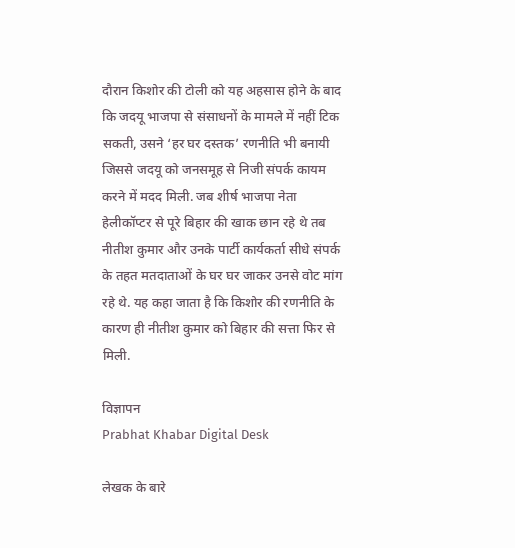दौरान किशोर की टोली को यह अहसास होने के बाद कि जदयू भाजपा से संसाधनों के मामले में नहीं टिक सकती, उसने ‘हर घर दस्तक’ रणनीति भी बनायी जिससे जदयू को जनसमूह से निजी संपर्क कायम करने में मदद मिली. जब शीर्ष भाजपा नेता हेलीकॉप्टर से पूरे बिहार की खाक छान रहे थे तब नीतीश कुमार और उनके पार्टी कार्यकर्ता सीधे संपर्क के तहत मतदाताओं के घर घर जाकर उनसे वोट मांग रहे थे. यह कहा जाता है कि किशोर की रणनीति के कारण ही नीतीश कुमार को बिहार की सत्ता फिर से मिली.

विज्ञापन
Prabhat Khabar Digital Desk

लेखक के बारे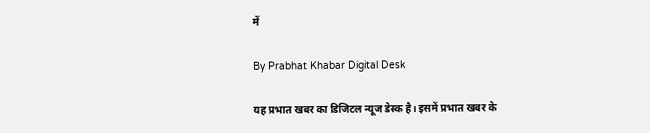में

By Prabhat Khabar Digital Desk

यह प्रभात खबर का डिजिटल न्यूज डेस्क है। इसमें प्रभात खबर के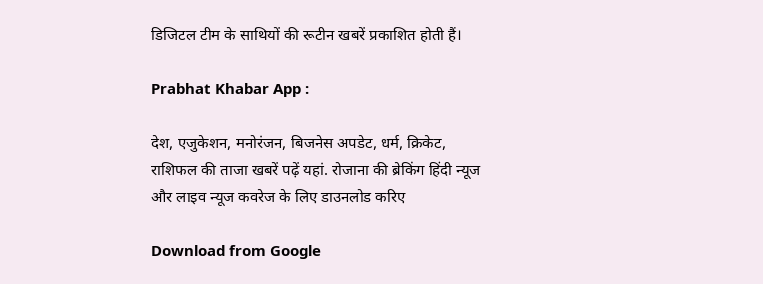डिजिटल टीम के साथियों की रूटीन खबरें प्रकाशित होती हैं।

Prabhat Khabar App :

देश, एजुकेशन, मनोरंजन, बिजनेस अपडेट, धर्म, क्रिकेट, राशिफल की ताजा खबरें पढ़ें यहां. रोजाना की ब्रेकिंग हिंदी न्यूज और लाइव न्यूज कवरेज के लिए डाउनलोड करिए

Download from Google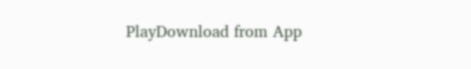PlayDownload from App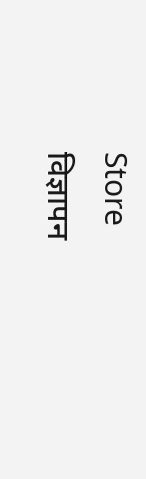Store
विज्ञापन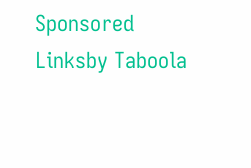Sponsored Linksby Taboola